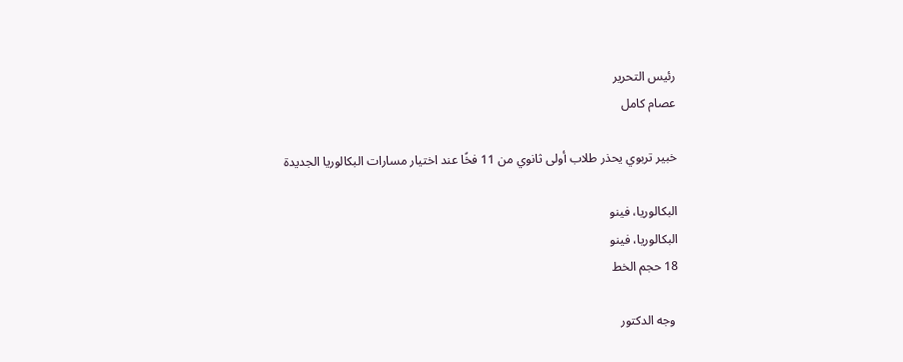رئيس التحرير
عصام كامل

خبير تربوي يحذر طلاب أولى ثانوي من 11 فخًا عند اختيار مسارات البكالوريا الجديدة

البكالوريا، فينو
البكالوريا، فينو
18 حجم الخط

 وجه الدكتور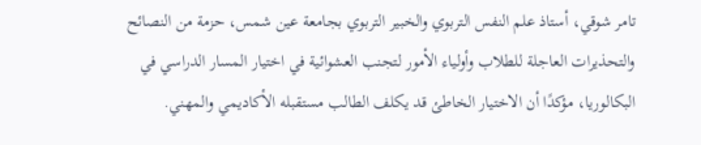تامر شوقي، أستاذ علم النفس التربوي والخبير التربوي بجامعة عين شمس، حزمة من النصائح والتحذيرات العاجلة للطلاب وأولياء الأمور لتجنب العشوائية في اختيار المسار الدراسي في البكالوريا، مؤكدًا أن الاختيار الخاطئ قد يكلف الطالب مستقبله الأكاديمي والمهني.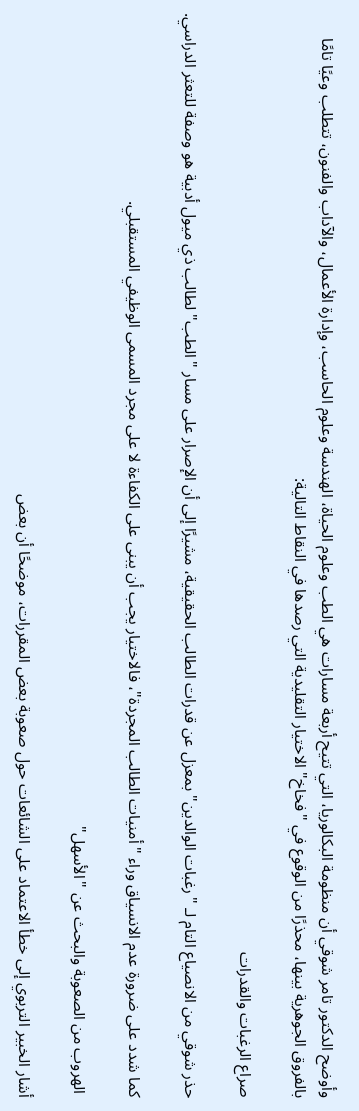وأوضح الدكتور تامر شوقي أن منظومة البكالوريا، التي تتيح أربعة مسارات هي الطب وعلوم الحياة، الهندسة وعلوم الحاسب، وإدارة الأعمال، والآداب والفنون، تتطلب وعيًا تامًا بالفروق الجوهرية بينها، محذرًا من الوقوع في "فخاخ" الاختيار التقليدية التي رصدها في النقاط التالية:

صراع الرغبات والقدرات

حذر شوقي من الانصياع التام لـ "رغبات الوالدين" بمعزل عن قدرات الطالب الحقيقية، مشيرًا إلى أن الإصرار على مسار "الطب" لطالب ذي ميول أدبية هو وصفة للتعثر الدراسي.

كما شدد على ضرورة عدم الانسياق وراء "أمنيات الطالب المجردة"، فالاختيار يجب أن يبنى على الكفاءة لا على مجرد المسمى الوظيفي المستقبلي.

 الهروب من الصعوبة والبحث عن "الأسهل"

أشار الخبير التربوي إلى خطأ الاعتماد على الشائعات حول صعوبة بعض المقررات، موضحًا أن بعض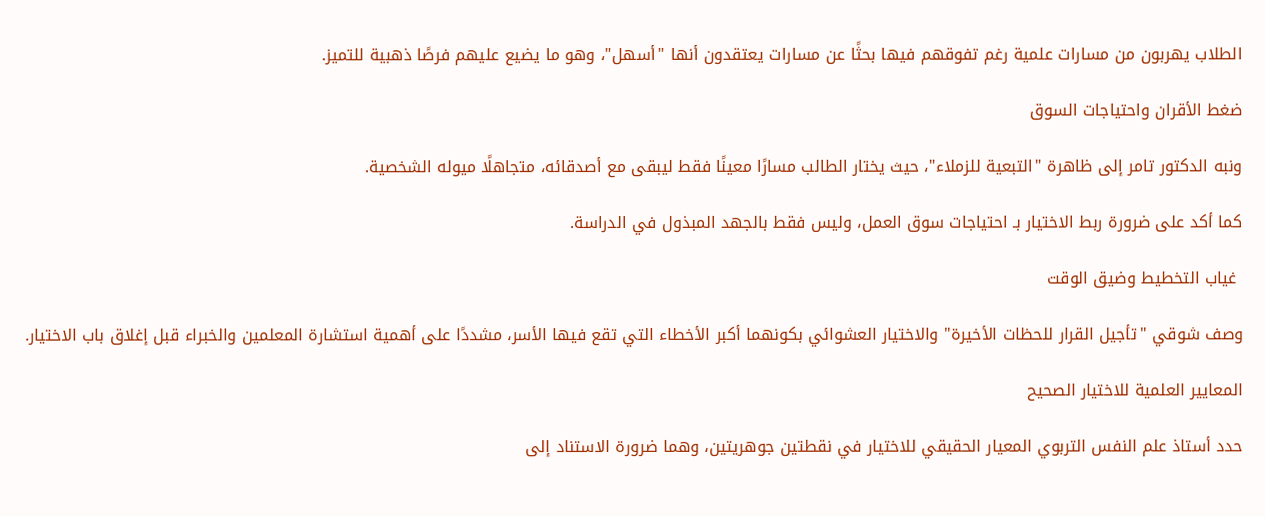الطلاب يهربون من مسارات علمية رغم تفوقهم فيها بحثًا عن مسارات يعتقدون أنها "أسهل"، وهو ما يضيع عليهم فرصًا ذهبية للتميز.

ضغط الأقران واحتياجات السوق

ونبه الدكتور تامر إلى ظاهرة "التبعية للزملاء"، حيث يختار الطالب مسارًا معينًا فقط ليبقى مع أصدقائه، متجاهلًا ميوله الشخصية.

كما أكد على ضرورة ربط الاختيار بـ احتياجات سوق العمل، وليس فقط بالجهد المبذول في الدراسة.

 غياب التخطيط وضيق الوقت

وصف شوقي "تأجيل القرار للحظات الأخيرة" والاختيار العشوائي بكونهما أكبر الأخطاء التي تقع فيها الأسر، مشددًا على أهمية استشارة المعلمين والخبراء قبل إغلاق باب الاختيار.

المعايير العلمية للاختيار الصحيح

حدد أستاذ علم النفس التربوي المعيار الحقيقي للاختيار في نقطتين جوهريتين، وهما ضرورة الاستناد إلى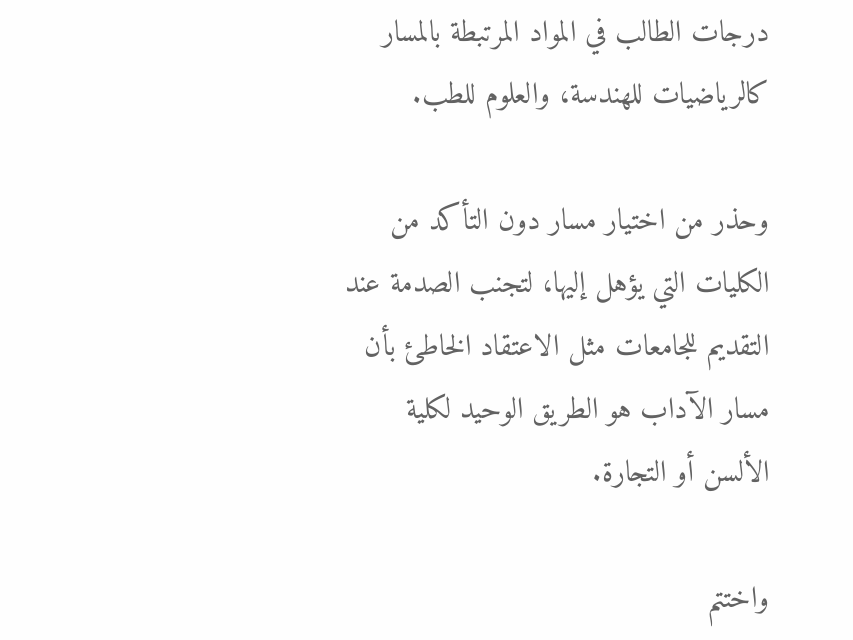درجات الطالب في المواد المرتبطة بالمسار كالرياضيات للهندسة، والعلوم للطب.

وحذر من اختيار مسار دون التأكد من الكليات التي يؤهل إليها، لتجنب الصدمة عند التقديم للجامعات مثل الاعتقاد الخاطئ بأن مسار الآداب هو الطريق الوحيد لكلية الألسن أو التجارة.

واختتم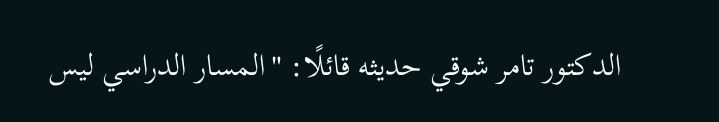الدكتور تامر شوقي حديثه قائلًا: "المسار الدراسي ليس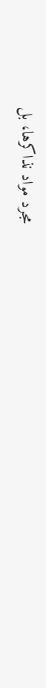مجرد مواد نذاكرها، بل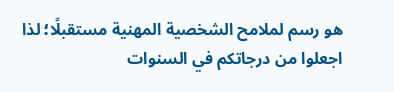هو رسم لملامح الشخصية المهنية مستقبلًا؛ لذا اجعلوا من درجاتكم في السنوات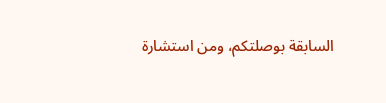السابقة بوصلتكم، ومن استشارة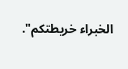الخبراء خريطتكم".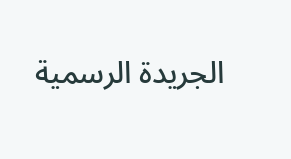الجريدة الرسمية